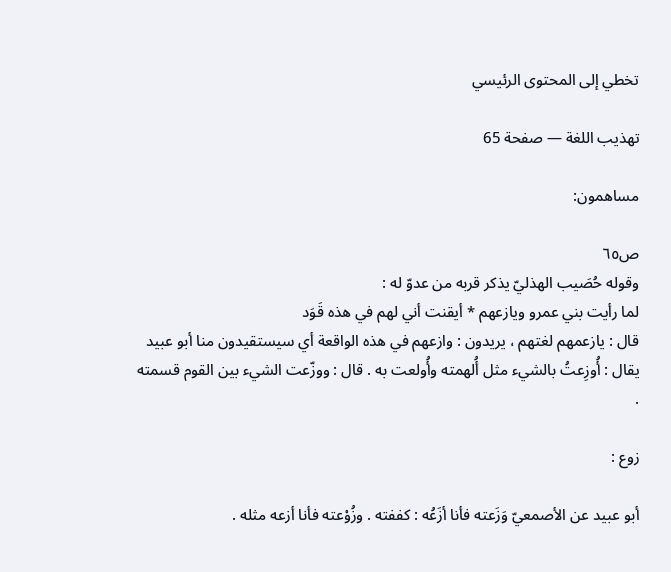تخطي إلى المحتوى الرئيسي

تهذيب اللغة — صفحة 65

مساهمون:

ص٦٥
وقوله حُصَيب الهذليّ يذكر قربه من عدوّ له :
لما رأيت بني عمرو ويازعهم * أيقنت أني لهم في هذه قَوَد
قال : يازعمهم لغتهم ، يريدون : وازعهم في هذه الواقعة أي سيستقيدون منا أبو عبيد يقال : أُوزِعتُ بالشيء مثل أُلهمته وأُولعت به . قال : ووزّعت الشيء بين القوم قسمته .

زوع :

أبو عبيد عن الأصمعيّ وَزَعته فأنا أزَعُه : كففته . وزُوْعته فأنا أزعه مثله .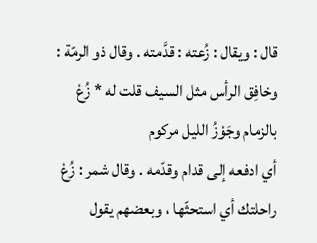قال : ويقال : زُعته : قدَّمته . وقال ذو الرمّة :
وخافِق الرأس مثل السيف قلت له * زُعْ بالزمام وجَوْزُ الليل مركوم
أي ادفعه إلى قدام وقدّمه . وقال شمر : زُعْ راحلتك أي استحثّها ، وبعضهم يقول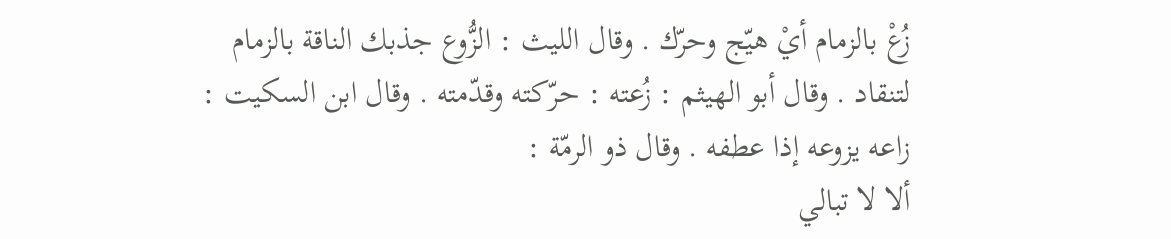زُعْ بالزمام أيْ هيّج وحرّك . وقال الليث : الزُّوع جذبك الناقة بالزمام لتنقاد . وقال أبو الهيثم : زُعته : حرّكته وقدّمته . وقال ابن السكيت : زاعه يزوعه إذا عطفه . وقال ذو الرمّة :
ألا لا تبالي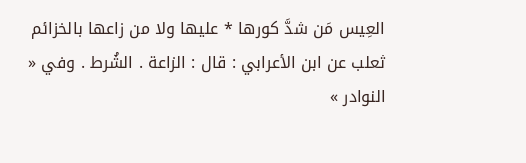العِيس مَن شدَّ كورها * عليها ولا من زاعها بالخزائم
ثعلب عن ابن الأعرابي : قال : الزاعة . الشُرط . وفي « النوادر »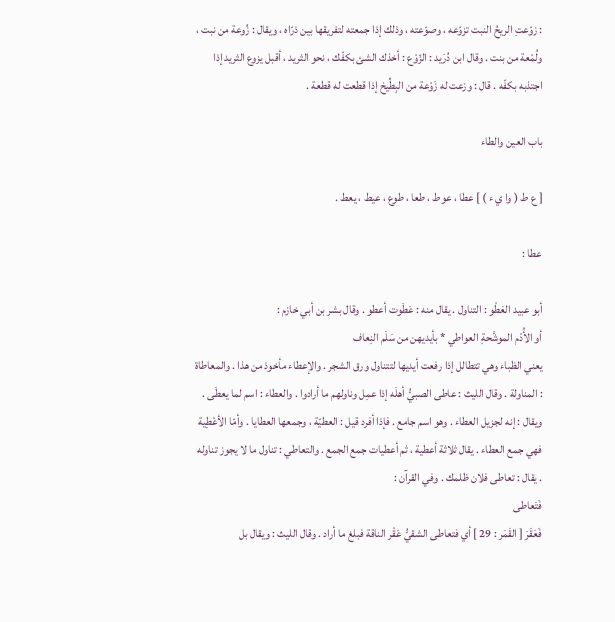: زوّعتِ الريحُ النبت تزوّعه ، وصوّعته ، وذلك إذا جمعته لتفريقها بين ذرّاه ، ويقال : زُوعة من نبت ، ولُمْعة من بنت . وقال ابن دُرَيد : الزّوْع : أخذك الشئ بكفّك ، نحو الثريد ، أقبل يزوع الثريد إذا اجتذبه بكفّه . قال : وزعت له زَوْعة من البِطِّيخ إذا قطعت له قطعة .

باب العين والطاء

[ ع ط ( وا ي ء ) ] عطا ، عوط ، طعا ، طوع ، عيط ، يعط .

عطا :

أبو عبيد العَطْو : التناول . يقال منه : عَطَوت أعطو . وقال بشر بن أبي خازم :
أو الأُدْم الموشَّحةِ العواطي * بأيديهن من سَلَم النِعاف
يعني الظباء وهي تتطالل إذا رفعت أيديها لتتناول ورق الشجر . والإعطاء مأخوذ من هذا . والمعاطاة : المناولة . وقال الليث : عاطى الصبيُّ أهلَه إذا عمِل وناولهم ما أرادوا . والعطاء : اسم لما يعطَى . ويقال : إنه لجزيل العطاء . وهو اسم جامع . فإذا أفرد قيل : العطيّة ، وجمعها العطايا . وأمّا الأعْطِية فهي جمع العطاء . يقال ثلاثة أعطية ، ثم أعطيات جمع الجمع . والتعاطي : تناول ما لا يجوز تناوله . يقال : تعاطى فلان ظلمك . وفي القرآن :
فَتَعاطى
فَعَقَرَ [ القَمَر : 29 ] أي فتعاطى الشقيُّ عَقْر الناقة فبلغ ما أراد . وقال الليث : ويقال بل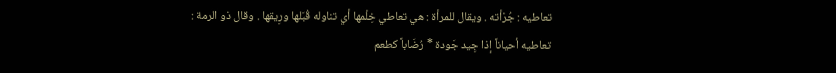تعاطيه : جُرْأته . ويقال للمرأة : هي تعاطي خِلْمها أي تناوله قُبَلها ورِيقها . وقال ذو الرمة :
تعاطيه أحياناً إذا جِيد جَودة * رُضَاباً كطعم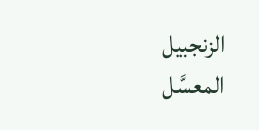الزنجبيل المعسَّل